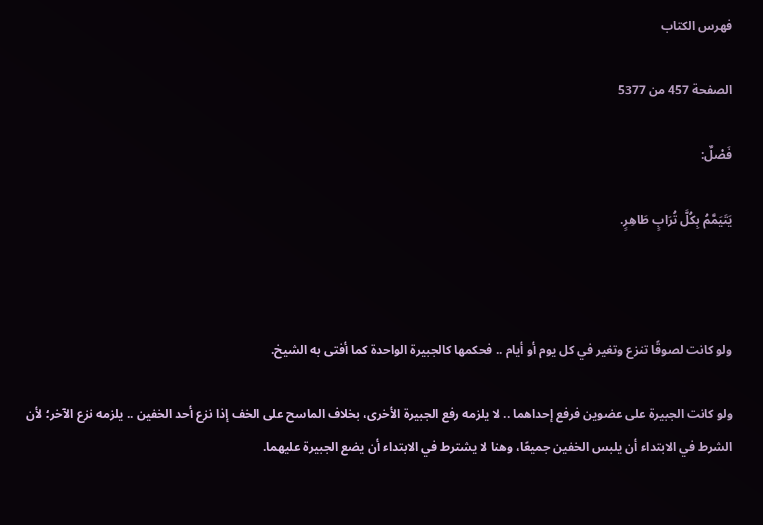فهرس الكتاب

الصفحة 457 من 5377

فَصْلٌ:

يَتَيَمَّمُ بِكُلَّ تُرَابٍ طَاهِرٍ.



ولو كانت لصوقًا تنزع وتغير في كل يوم أو أيام .. فحكمها كالجبيرة الواحدة كما أفتى به الشيخ.

ولو كانت الجبيرة على عضوين فرفع إحداهما .. لا يلزمه رفع الجبيرة الأخرى، بخلاف الماسح على الخف إذا نزع أحد الخفين .. يلزمه نزع الآخر؛ لأن الشرط في الابتداء أن يلبس الخفين جميعًا، وهنا لا يشترط في الابتداء أن يضع الجبيرة عليهما.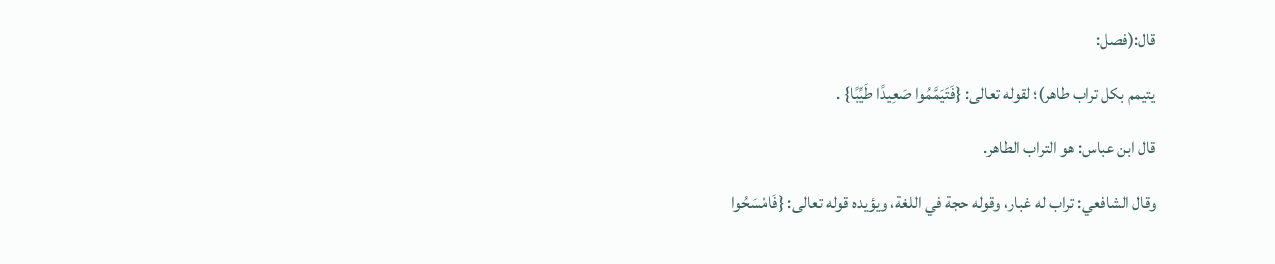قال:(فصل:

يتيمم بكل تراب طاهر)؛ لقوله تعالى: {فَتَيَمَّمُوا صَعِيدًا طَيِّبًا} .

قال ابن عباس: هو التراب الطاهر.

وقال الشافعي: تراب له غبار، وقوله حجة في اللغة، ويؤيده قوله تعالى: {فَامْسَحُوا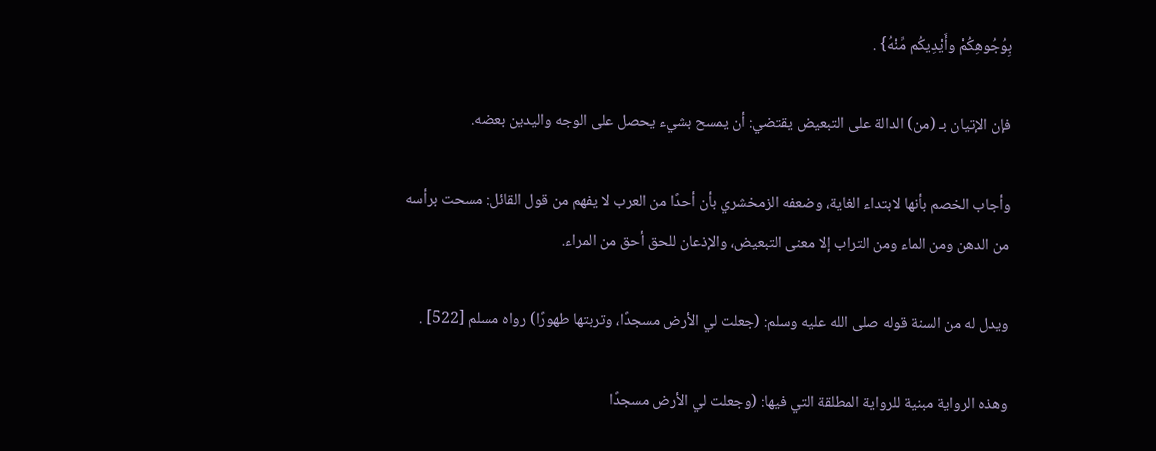بِوُجُوهِكُمْ وأَيْدِيكُم مِّنْهُ} .

فإن الإتيان بـ (من) الدالة على التبعيض يقتضي: أن يمسح بشيء يحصل على الوجه واليدين بعضه.

وأجاب الخصم بأنها لابتداء الغاية، وضعفه الزمخشري بأن أحدًا من العرب لا يفهم من قول القائل: مسحت برأسه من الدهن ومن الماء ومن التراب إلا معنى التبعيض، والإذعان للحق أحق من المراء.

ويدل له من السنة قوله صلى الله عليه وسلم: (جعلت لي الأرض مسجدًا، وتربتها طهورًا) رواه مسلم [522] .

وهذه الرواية مبنية للرواية المطلقة التي فيها: (وجعلت لي الأرض مسجدًا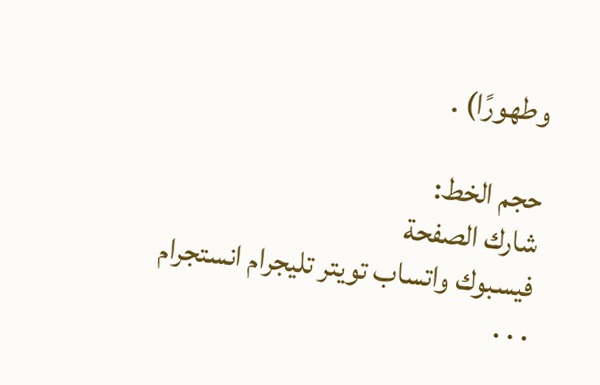وطهورًا) .

حجم الخط:
شارك الصفحة
فيسبوك واتساب تويتر تليجرام انستجرام
. . .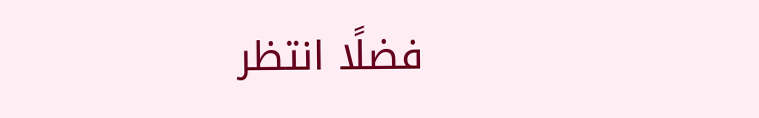فضلًا انتظر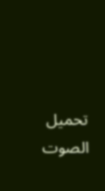تحميل الصوت